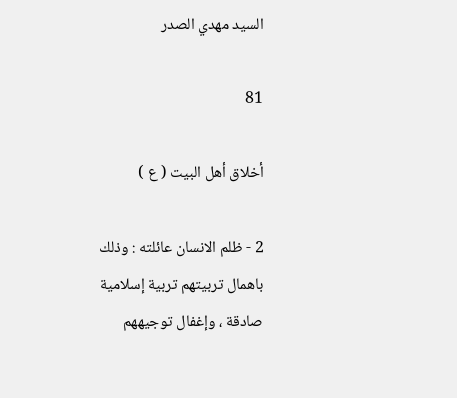السيد مهدي الصدر

81

أخلاق أهل البيت ( ع )

2 - ظلم الانسان عائلته : وذلك باهمال تربيتهم تربية إسلامية صادقة ، وإغفال توجيههم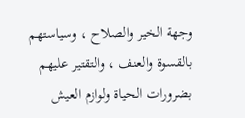وجهة الخير والصلاح ، وسياستهم بالقسوة والعنف ، والتقتير عليهم بضرورات الحياة ولوازم العيش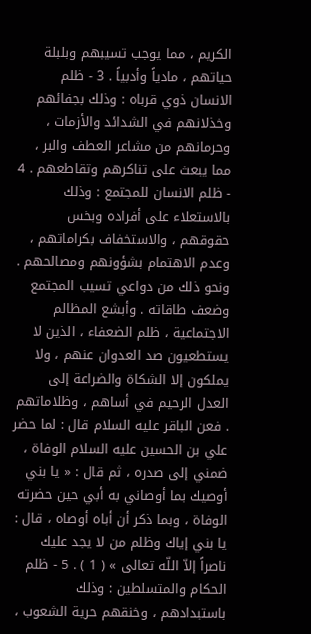الكريم ، مما يوجب تسيبهم وبلبلة حياتهم ، مادياً وأدبياً . 3 - ظلم الانسان ذوي قرباه : وذلك بجفائهم وخذلانهم في الشدائد والأزمات ، وحرمانهم من مشاعر العطف والبر ، مما يبعث على تناكرهم وتقاطعهم . 4 - ظلم الانسان للمجتمع : وذلك بالاستعلاء على أفراده وبخس حقوقهم ، والاستخفاف بكراماتهم ، وعدم الاهتمام بشؤونهم ومصالحهم . ونحو ذلك من دواعي تسيب المجتمع وضعف طاقاته . وأبشع المظالم الاجتماعية ، ظلم الضعفاء ، الذين لا يستطعيون صد العدوان عنهم ، ولا يملكون إلا الشكاة والضراعة إلى العدل الرحيم في أساهم ، وظلاماتهم . فعن الباقر عليه السلام قال : لما حضر علي بن الحسين عليه السلام الوفاة ، ضمني إلى صدره ، ثم قال : « يا بني أوصيك بما أوصاني به أبي حين حضرته الوفاة ، وبما ذكر أن أباه أوصاه ، قال : يا بني إياك وظلم من لا يجد عليك ناصراً إلاّ اللّه تعالى » ( 1 ) . 5 - ظلم الحكام والمتسلطين : وذلك باستبدادهم ، وخنقهم حرية الشعوب ،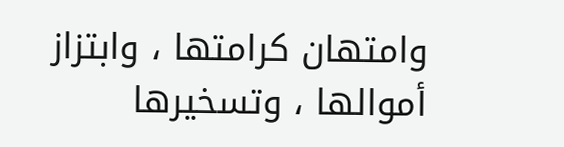وامتهان كرامتها ، وابتزاز أموالها ، وتسخيرها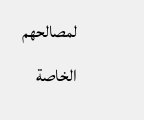لمصالحهم الخاصة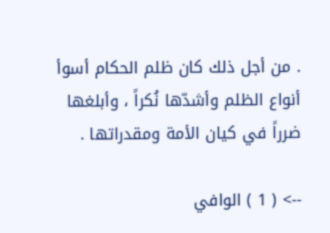. من أجل ذلك كان ظلم الحكام أسوأ أنواع الظلم وأشدّها نُكراً ، وأبلغها ضرراً في كيان الأمة ومقدراتها .

--> ( 1 ) الوافي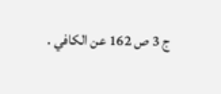ج 3 ص 162 عن الكافي .